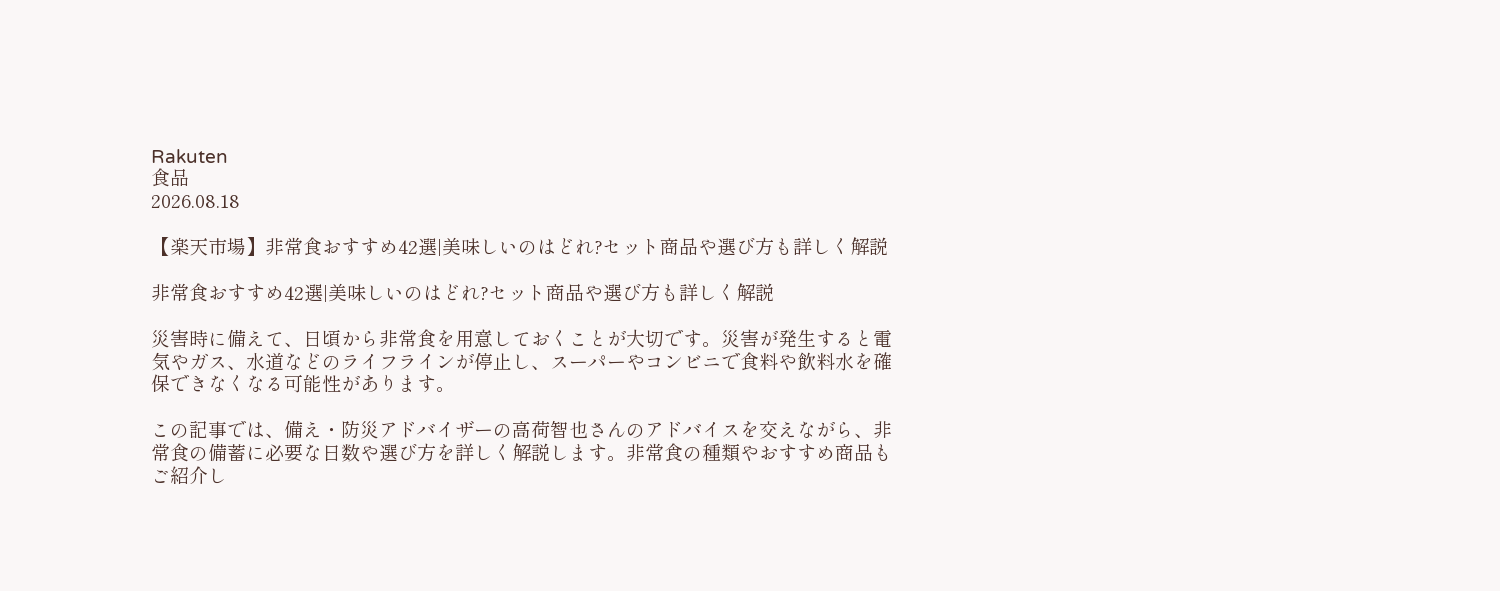Rakuten
食品
2026.08.18

【楽天市場】非常食おすすめ42選|美味しいのはどれ?セット商品や選び方も詳しく解説

非常食おすすめ42選|美味しいのはどれ?セット商品や選び方も詳しく解説

災害時に備えて、日頃から非常食を用意しておくことが大切です。災害が発生すると電気やガス、水道などのライフラインが停止し、スーパーやコンビニで食料や飲料水を確保できなくなる可能性があります。

この記事では、備え・防災アドバイザーの高荷智也さんのアドバイスを交えながら、非常食の備蓄に必要な日数や選び方を詳しく解説します。非常食の種類やおすすめ商品もご紹介し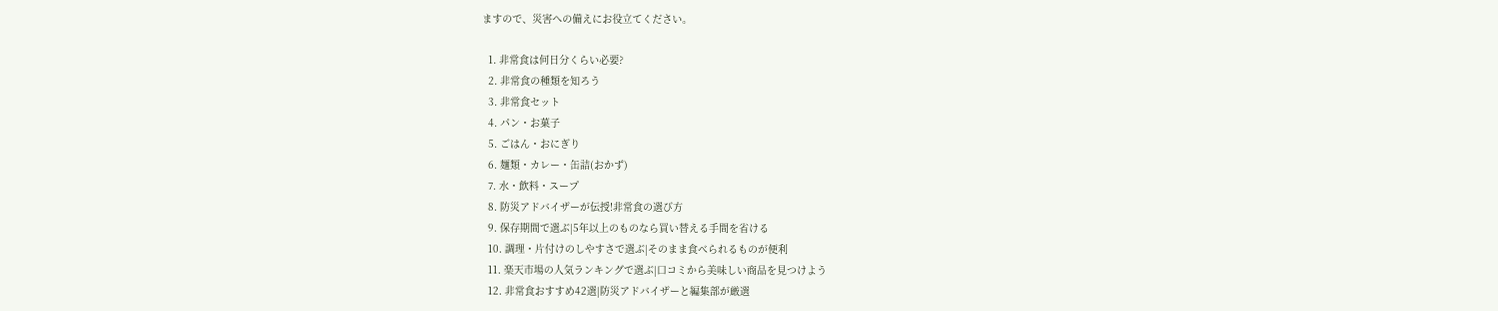ますので、災害への備えにお役立てください。

  1. 非常食は何日分くらい必要?
  2. 非常食の種類を知ろう
  3. 非常食セット
  4. パン・お菓子
  5. ごはん・おにぎり
  6. 麺類・カレー・缶詰(おかず)
  7. 水・飲料・スープ
  8. 防災アドバイザーが伝授!非常食の選び方
  9. 保存期間で選ぶ|5年以上のものなら買い替える手間を省ける
  10. 調理・片付けのしやすさで選ぶ|そのまま食べられるものが便利
  11. 楽天市場の人気ランキングで選ぶ|口コミから美味しい商品を見つけよう
  12. 非常食おすすめ42選|防災アドバイザーと編集部が厳選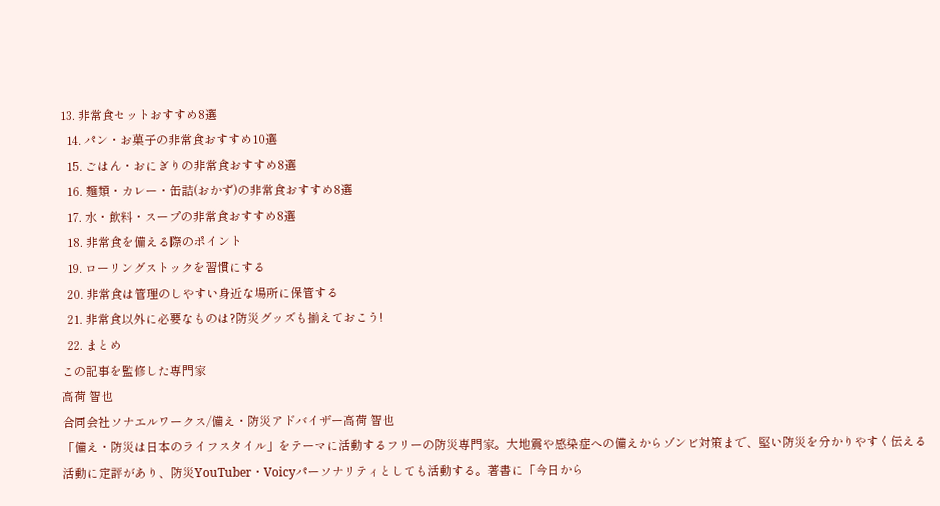13. 非常食セットおすすめ8選
  14. パン・お菓子の非常食おすすめ10選
  15. ごはん・おにぎりの非常食おすすめ8選
  16. 麺類・カレー・缶詰(おかず)の非常食おすすめ8選
  17. 水・飲料・スープの非常食おすすめ8選
  18. 非常食を備える際のポイント
  19. ローリングストックを習慣にする
  20. 非常食は管理のしやすい身近な場所に保管する
  21. 非常食以外に必要なものは?防災グッズも揃えておこう!
  22. まとめ
この記事を監修した専門家
高荷 智也
合同会社ソナエルワークス/備え・防災アドバイザー高荷 智也
「備え・防災は日本のライフスタイル」をテーマに活動するフリーの防災専門家。大地震や感染症への備えからゾンビ対策まで、堅い防災を分かりやすく伝える活動に定評があり、防災YouTuber・Voicyパーソナリティとしても活動する。著書に「今日から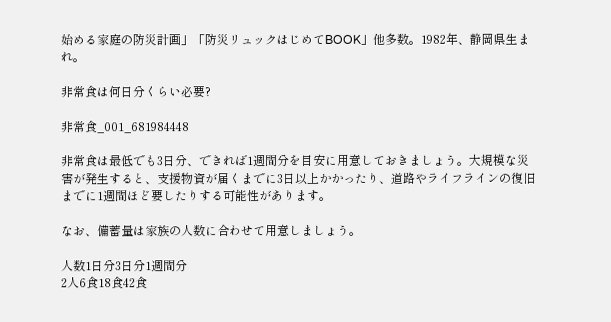始める家庭の防災計画」「防災リュックはじめてBOOK」他多数。1982年、静岡県生まれ。

非常食は何日分くらい必要?

非常食_001_681984448

非常食は最低でも3日分、できれば1週間分を目安に用意しておきましょう。大規模な災害が発生すると、支援物資が届くまでに3日以上かかったり、道路やライフラインの復旧までに1週間ほど要したりする可能性があります。

なお、備蓄量は家族の人数に合わせて用意しましょう。

人数1日分3日分1週間分
2人6食18食42食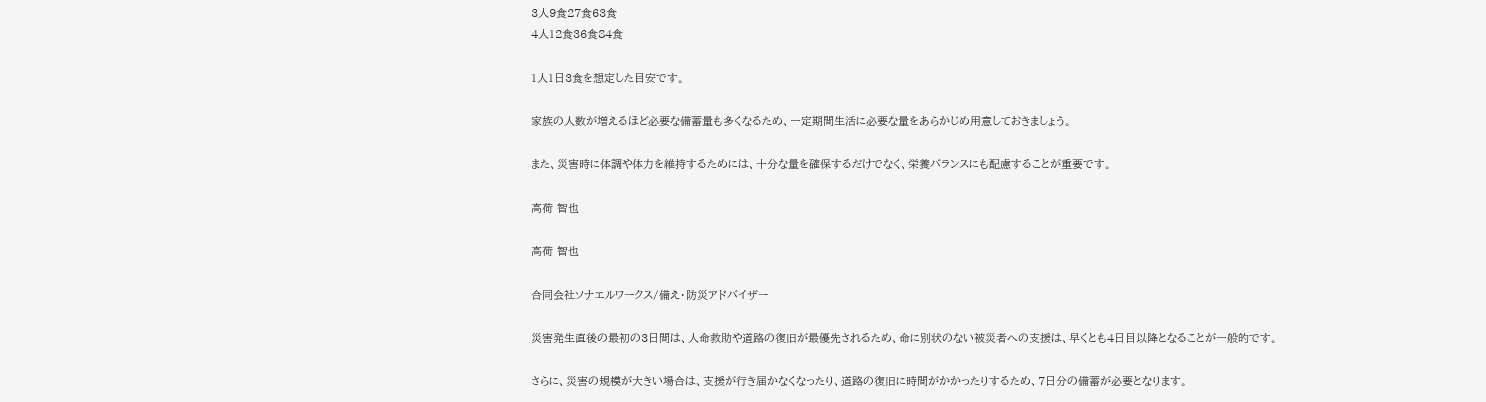3人9食27食63食
4人12食36食84食

1人1日3食を想定した目安です。

家族の人数が増えるほど必要な備蓄量も多くなるため、一定期間生活に必要な量をあらかじめ用意しておきましょう。

また、災害時に体調や体力を維持するためには、十分な量を確保するだけでなく、栄養バランスにも配慮することが重要です。

高荷 智也

高荷 智也

合同会社ソナエルワークス/備え・防災アドバイザー

災害発生直後の最初の3日間は、人命救助や道路の復旧が最優先されるため、命に別状のない被災者への支援は、早くとも4日目以降となることが一般的です。

さらに、災害の規模が大きい場合は、支援が行き届かなくなったり、道路の復旧に時間がかかったりするため、7日分の備蓄が必要となります。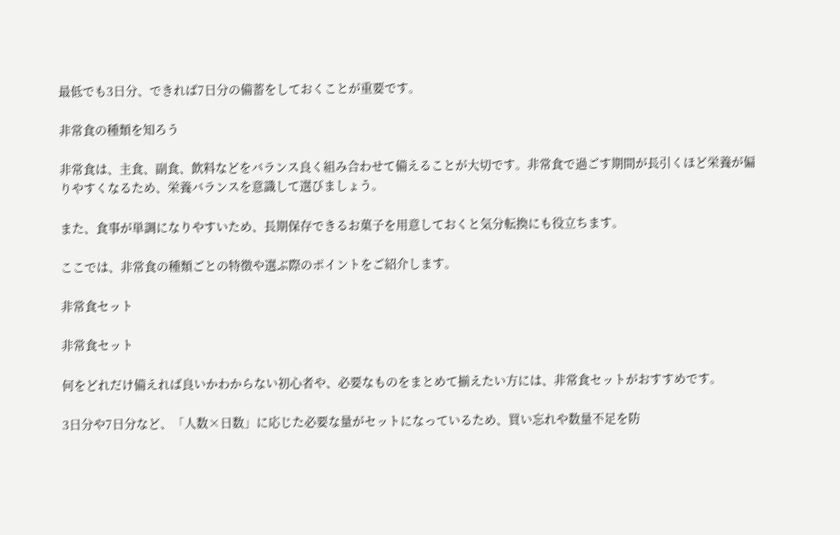最低でも3日分、できれば7日分の備蓄をしておくことが重要です。

非常食の種類を知ろう

非常食は、主食、副食、飲料などをバランス良く組み合わせて備えることが大切です。非常食で過ごす期間が長引くほど栄養が偏りやすくなるため、栄養バランスを意識して選びましょう。

また、食事が単調になりやすいため、長期保存できるお菓子を用意しておくと気分転換にも役立ちます。

ここでは、非常食の種類ごとの特徴や選ぶ際のポイントをご紹介します。

非常食セット

非常食セット

何をどれだけ備えれば良いかわからない初心者や、必要なものをまとめて揃えたい方には、非常食セットがおすすめです。

3日分や7日分など、「人数×日数」に応じた必要な量がセットになっているため、買い忘れや数量不足を防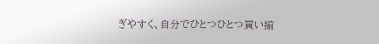ぎやすく、自分でひとつひとつ買い揃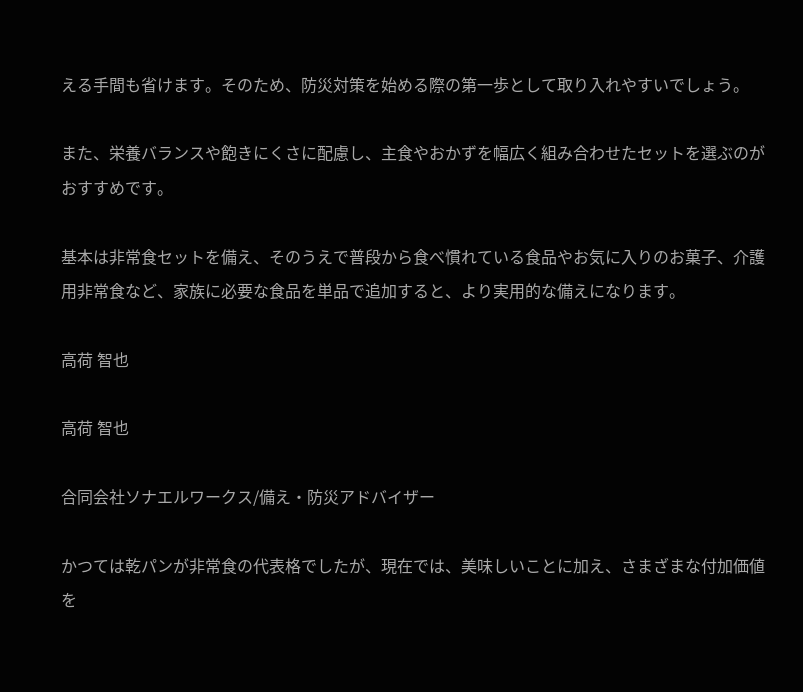える手間も省けます。そのため、防災対策を始める際の第一歩として取り入れやすいでしょう。

また、栄養バランスや飽きにくさに配慮し、主食やおかずを幅広く組み合わせたセットを選ぶのがおすすめです。

基本は非常食セットを備え、そのうえで普段から食べ慣れている食品やお気に入りのお菓子、介護用非常食など、家族に必要な食品を単品で追加すると、より実用的な備えになります。

高荷 智也

高荷 智也

合同会社ソナエルワークス/備え・防災アドバイザー

かつては乾パンが非常食の代表格でしたが、現在では、美味しいことに加え、さまざまな付加価値を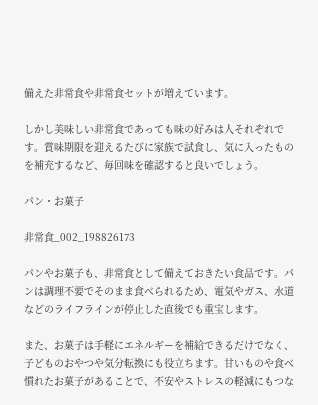備えた非常食や非常食セットが増えています。

しかし美味しい非常食であっても味の好みは人それぞれです。賞味期限を迎えるたびに家族で試食し、気に入ったものを補充するなど、毎回味を確認すると良いでしょう。

パン・お菓子

非常食_002_198826173

パンやお菓子も、非常食として備えておきたい食品です。パンは調理不要でそのまま食べられるため、電気やガス、水道などのライフラインが停止した直後でも重宝します。

また、お菓子は手軽にエネルギーを補給できるだけでなく、子どものおやつや気分転換にも役立ちます。甘いものや食べ慣れたお菓子があることで、不安やストレスの軽減にもつな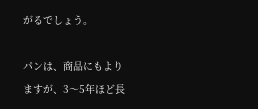がるでしょう。

パンは、商品にもよりますが、3〜5年ほど長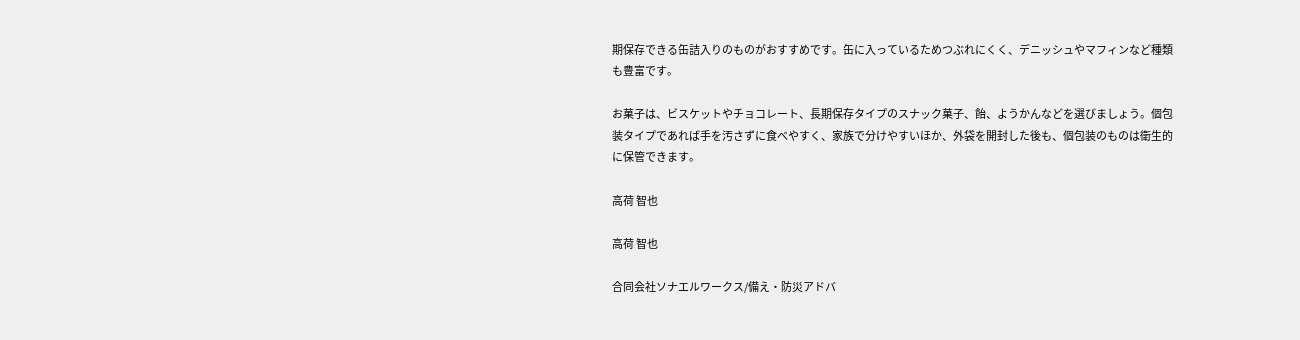期保存できる缶詰入りのものがおすすめです。缶に入っているためつぶれにくく、デニッシュやマフィンなど種類も豊富です。

お菓子は、ビスケットやチョコレート、長期保存タイプのスナック菓子、飴、ようかんなどを選びましょう。個包装タイプであれば手を汚さずに食べやすく、家族で分けやすいほか、外袋を開封した後も、個包装のものは衛生的に保管できます。

高荷 智也

高荷 智也

合同会社ソナエルワークス/備え・防災アドバ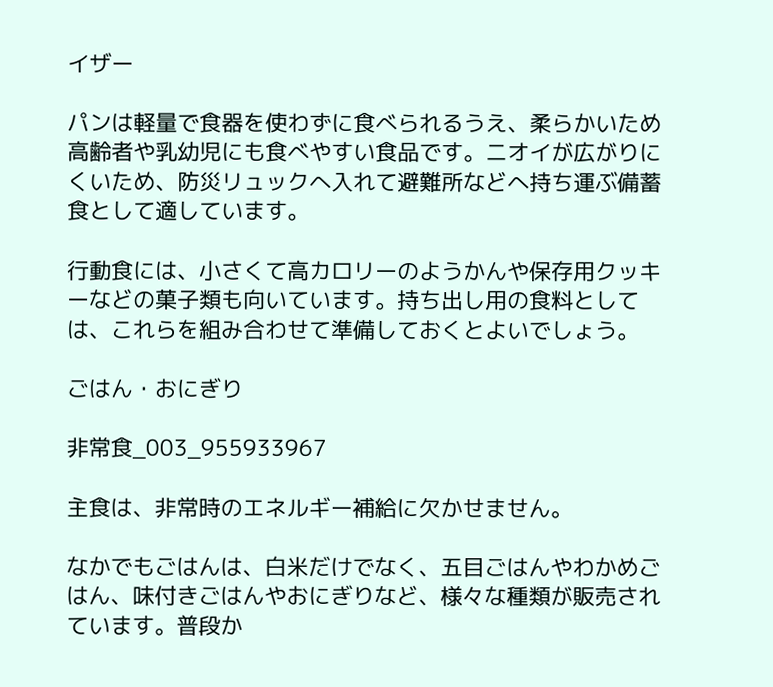イザー

パンは軽量で食器を使わずに食べられるうえ、柔らかいため高齢者や乳幼児にも食べやすい食品です。ニオイが広がりにくいため、防災リュックへ入れて避難所などへ持ち運ぶ備蓄食として適しています。

行動食には、小さくて高カロリーのようかんや保存用クッキーなどの菓子類も向いています。持ち出し用の食料としては、これらを組み合わせて準備しておくとよいでしょう。

ごはん・おにぎり

非常食_003_955933967

主食は、非常時のエネルギー補給に欠かせません。

なかでもごはんは、白米だけでなく、五目ごはんやわかめごはん、味付きごはんやおにぎりなど、様々な種類が販売されています。普段か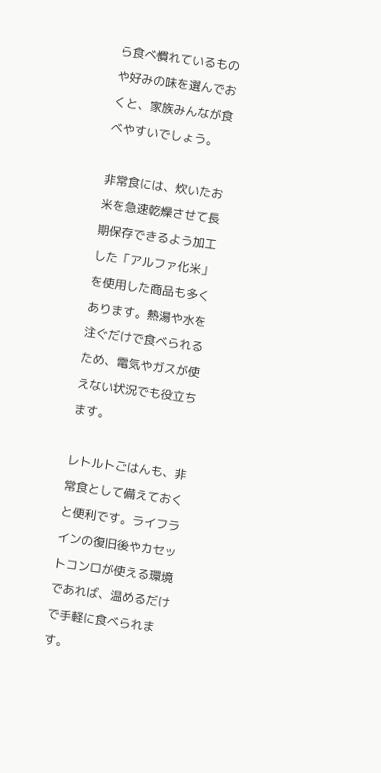ら食べ慣れているものや好みの味を選んでおくと、家族みんなが食べやすいでしょう。

非常食には、炊いたお米を急速乾燥させて長期保存できるよう加工した「アルファ化米」を使用した商品も多くあります。熱湯や水を注ぐだけで食べられるため、電気やガスが使えない状況でも役立ちます。

レトルトごはんも、非常食として備えておくと便利です。ライフラインの復旧後やカセットコンロが使える環境であれば、温めるだけで手軽に食べられます。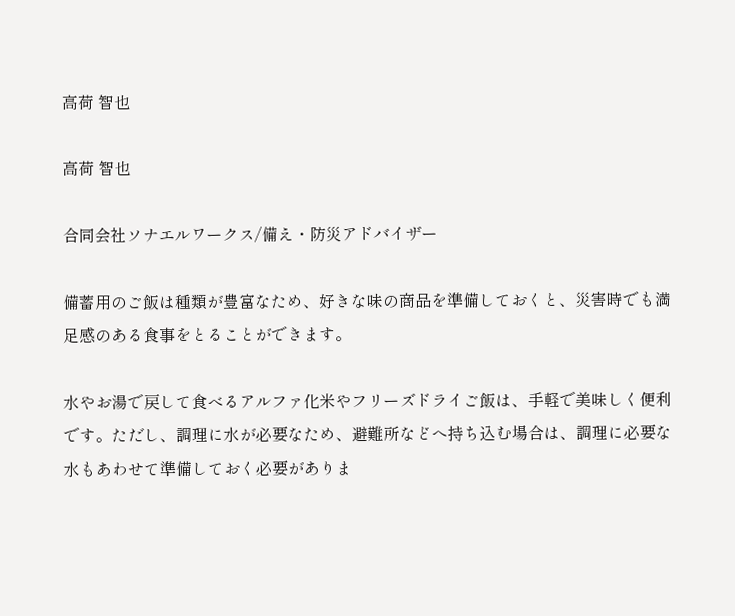高荷 智也

高荷 智也

合同会社ソナエルワークス/備え・防災アドバイザー

備蓄用のご飯は種類が豊富なため、好きな味の商品を準備しておくと、災害時でも満足感のある食事をとることができます。

水やお湯で戻して食べるアルファ化米やフリーズドライご飯は、手軽で美味しく便利です。ただし、調理に水が必要なため、避難所などへ持ち込む場合は、調理に必要な水もあわせて準備しておく必要がありま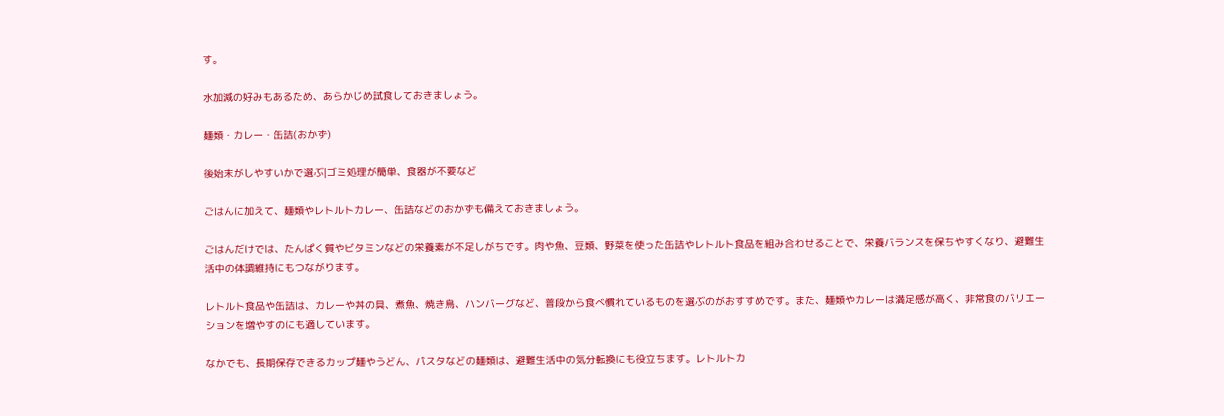す。

水加減の好みもあるため、あらかじめ試食しておきましょう。

麺類・カレー・缶詰(おかず)

後始末がしやすいかで選ぶ|ゴミ処理が簡単、食器が不要など

ごはんに加えて、麺類やレトルトカレー、缶詰などのおかずも備えておきましょう。

ごはんだけでは、たんぱく質やビタミンなどの栄養素が不足しがちです。肉や魚、豆類、野菜を使った缶詰やレトルト食品を組み合わせることで、栄養バランスを保ちやすくなり、避難生活中の体調維持にもつながります。

レトルト食品や缶詰は、カレーや丼の具、煮魚、焼き鳥、ハンバーグなど、普段から食べ慣れているものを選ぶのがおすすめです。また、麺類やカレーは満足感が高く、非常食のバリエーションを増やすのにも適しています。

なかでも、長期保存できるカップ麺やうどん、パスタなどの麺類は、避難生活中の気分転換にも役立ちます。レトルトカ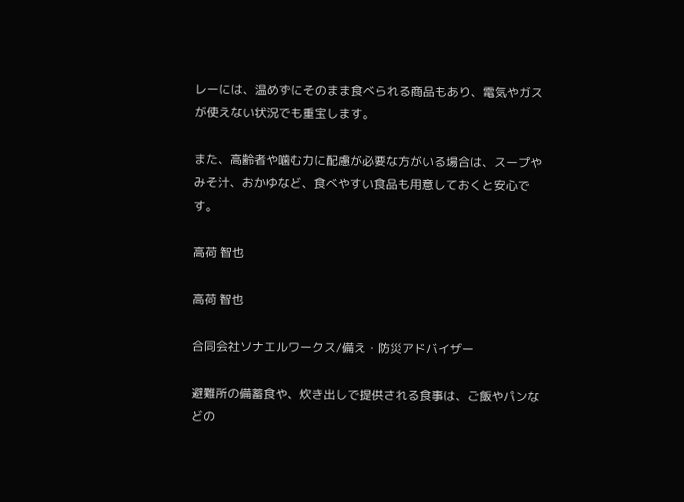レーには、温めずにそのまま食べられる商品もあり、電気やガスが使えない状況でも重宝します。

また、高齢者や噛む力に配慮が必要な方がいる場合は、スープやみそ汁、おかゆなど、食べやすい食品も用意しておくと安心です。

高荷 智也

高荷 智也

合同会社ソナエルワークス/備え・防災アドバイザー

避難所の備蓄食や、炊き出しで提供される食事は、ご飯やパンなどの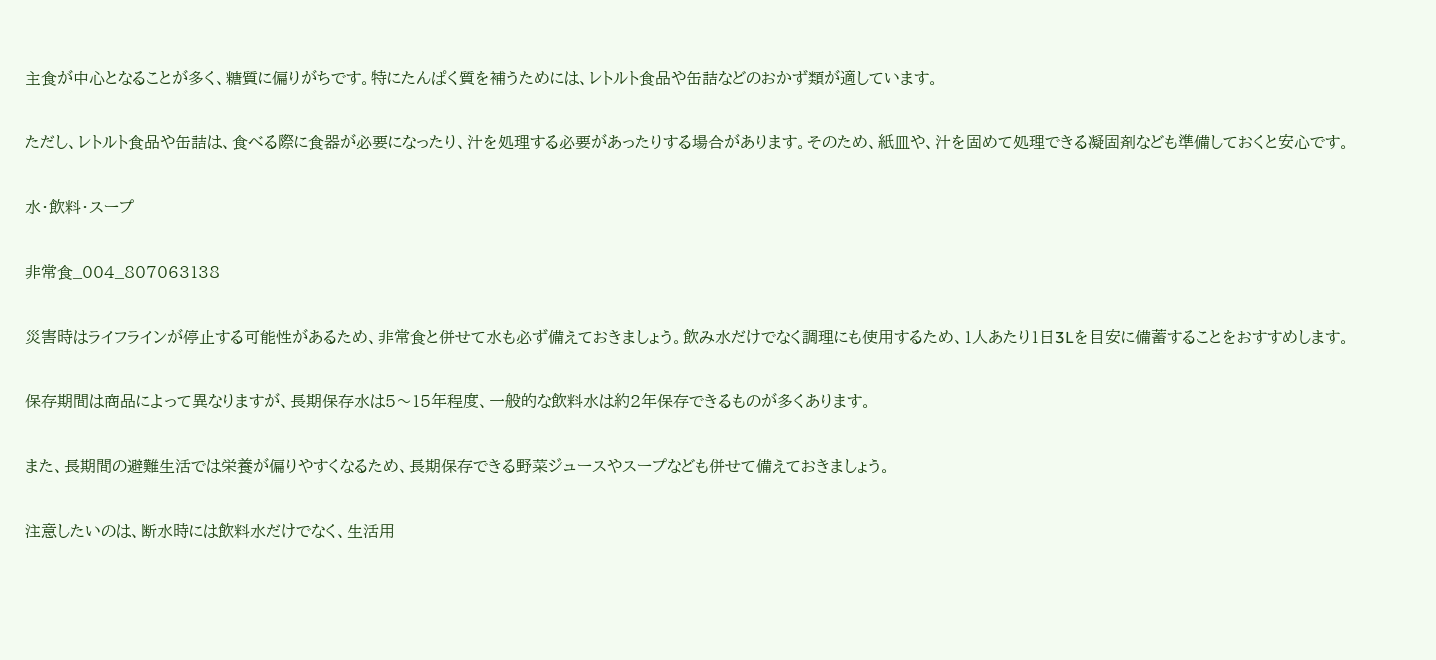主食が中心となることが多く、糖質に偏りがちです。特にたんぱく質を補うためには、レトルト食品や缶詰などのおかず類が適しています。

ただし、レトルト食品や缶詰は、食べる際に食器が必要になったり、汁を処理する必要があったりする場合があります。そのため、紙皿や、汁を固めて処理できる凝固剤なども準備しておくと安心です。

水・飲料・スープ

非常食_004_807063138

災害時はライフラインが停止する可能性があるため、非常食と併せて水も必ず備えておきましょう。飲み水だけでなく調理にも使用するため、1人あたり1日3Lを目安に備蓄することをおすすめします。

保存期間は商品によって異なりますが、長期保存水は5〜15年程度、一般的な飲料水は約2年保存できるものが多くあります。

また、長期間の避難生活では栄養が偏りやすくなるため、長期保存できる野菜ジュースやスープなども併せて備えておきましょう。

注意したいのは、断水時には飲料水だけでなく、生活用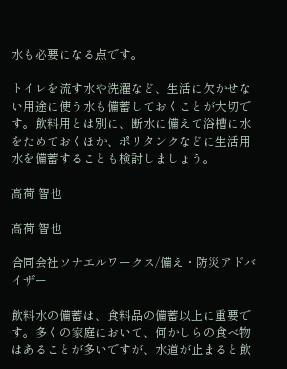水も必要になる点です。

トイレを流す水や洗濯など、生活に欠かせない用途に使う水も備蓄しておくことが大切です。飲料用とは別に、断水に備えて浴槽に水をためておくほか、ポリタンクなどに生活用水を備蓄することも検討しましょう。

高荷 智也

高荷 智也

合同会社ソナエルワークス/備え・防災アドバイザー

飲料水の備蓄は、食料品の備蓄以上に重要です。多くの家庭において、何かしらの食べ物はあることが多いですが、水道が止まると飲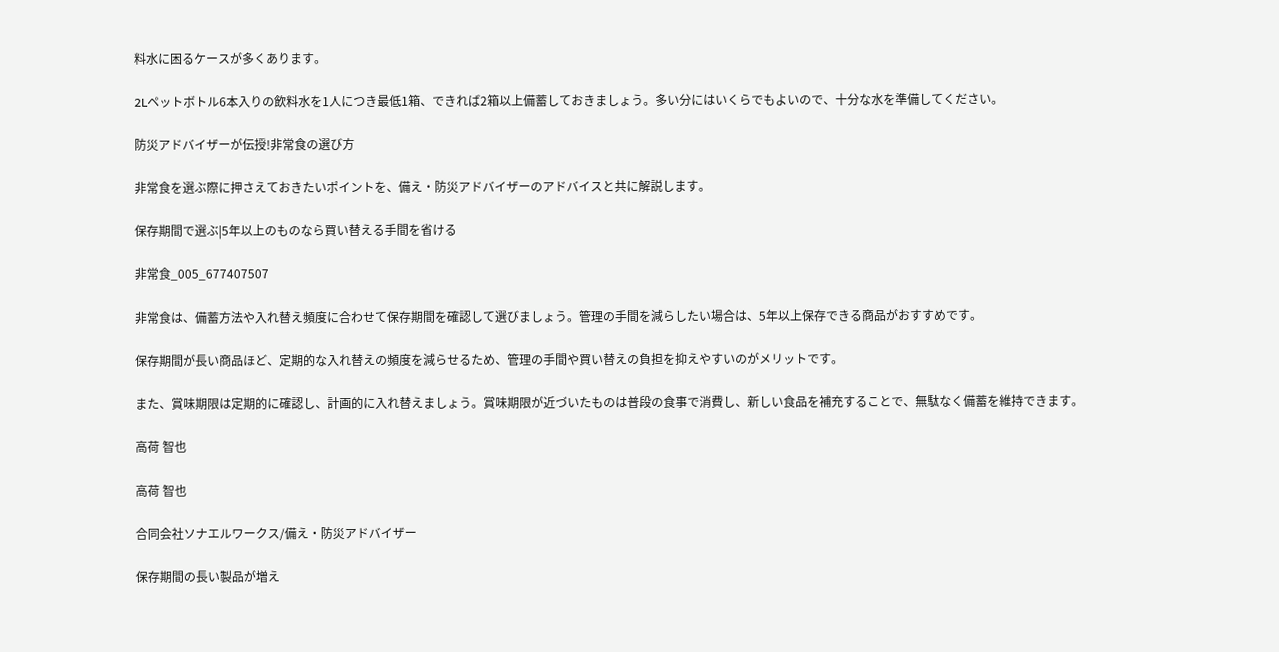料水に困るケースが多くあります。

2Lペットボトル6本入りの飲料水を1人につき最低1箱、できれば2箱以上備蓄しておきましょう。多い分にはいくらでもよいので、十分な水を準備してください。

防災アドバイザーが伝授!非常食の選び方

非常食を選ぶ際に押さえておきたいポイントを、備え・防災アドバイザーのアドバイスと共に解説します。

保存期間で選ぶ|5年以上のものなら買い替える手間を省ける

非常食_005_677407507

非常食は、備蓄方法や入れ替え頻度に合わせて保存期間を確認して選びましょう。管理の手間を減らしたい場合は、5年以上保存できる商品がおすすめです。

保存期間が長い商品ほど、定期的な入れ替えの頻度を減らせるため、管理の手間や買い替えの負担を抑えやすいのがメリットです。

また、賞味期限は定期的に確認し、計画的に入れ替えましょう。賞味期限が近づいたものは普段の食事で消費し、新しい食品を補充することで、無駄なく備蓄を維持できます。

高荷 智也

高荷 智也

合同会社ソナエルワークス/備え・防災アドバイザー

保存期間の長い製品が増え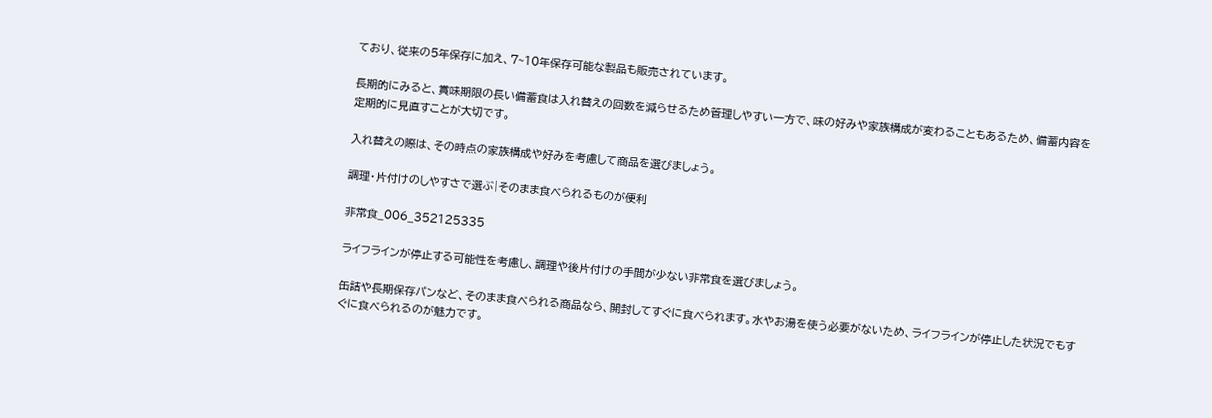ており、従来の5年保存に加え、7~10年保存可能な製品も販売されています。

長期的にみると、賞味期限の長い備蓄食は入れ替えの回数を減らせるため管理しやすい一方で、味の好みや家族構成が変わることもあるため、備蓄内容を定期的に見直すことが大切です。

入れ替えの際は、その時点の家族構成や好みを考慮して商品を選びましょう。

調理・片付けのしやすさで選ぶ|そのまま食べられるものが便利

非常食_006_352125335

ライフラインが停止する可能性を考慮し、調理や後片付けの手間が少ない非常食を選びましょう。

缶詰や長期保存パンなど、そのまま食べられる商品なら、開封してすぐに食べられます。水やお湯を使う必要がないため、ライフラインが停止した状況でもすぐに食べられるのが魅力です。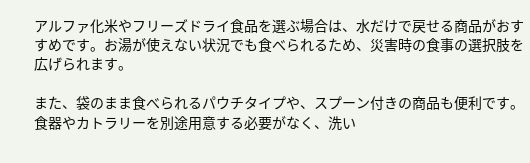アルファ化米やフリーズドライ食品を選ぶ場合は、水だけで戻せる商品がおすすめです。お湯が使えない状況でも食べられるため、災害時の食事の選択肢を広げられます。

また、袋のまま食べられるパウチタイプや、スプーン付きの商品も便利です。食器やカトラリーを別途用意する必要がなく、洗い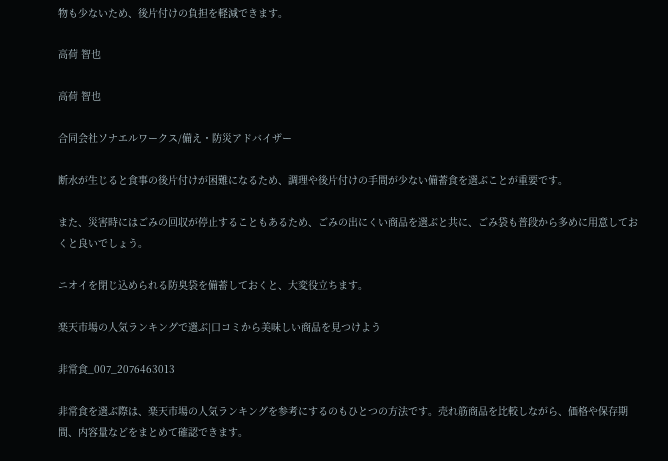物も少ないため、後片付けの負担を軽減できます。

高荷 智也

高荷 智也

合同会社ソナエルワークス/備え・防災アドバイザー

断水が生じると食事の後片付けが困難になるため、調理や後片付けの手間が少ない備蓄食を選ぶことが重要です。

また、災害時にはごみの回収が停止することもあるため、ごみの出にくい商品を選ぶと共に、ごみ袋も普段から多めに用意しておくと良いでしょう。

ニオイを閉じ込められる防臭袋を備蓄しておくと、大変役立ちます。

楽天市場の人気ランキングで選ぶ|口コミから美味しい商品を見つけよう

非常食_007_2076463013

非常食を選ぶ際は、楽天市場の人気ランキングを参考にするのもひとつの方法です。売れ筋商品を比較しながら、価格や保存期間、内容量などをまとめて確認できます。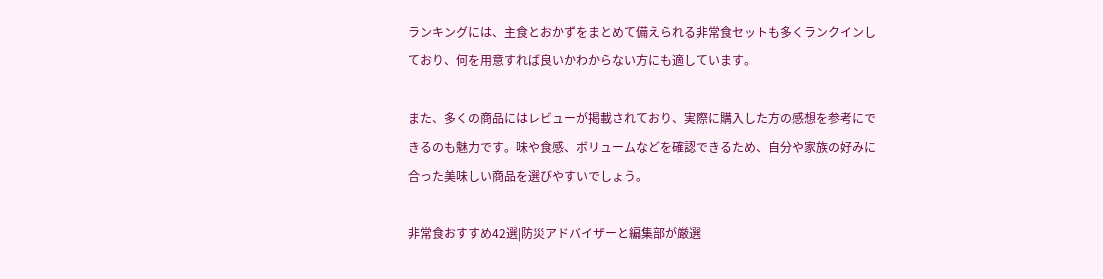ランキングには、主食とおかずをまとめて備えられる非常食セットも多くランクインしており、何を用意すれば良いかわからない方にも適しています。

また、多くの商品にはレビューが掲載されており、実際に購入した方の感想を参考にできるのも魅力です。味や食感、ボリュームなどを確認できるため、自分や家族の好みに合った美味しい商品を選びやすいでしょう。

非常食おすすめ42選|防災アドバイザーと編集部が厳選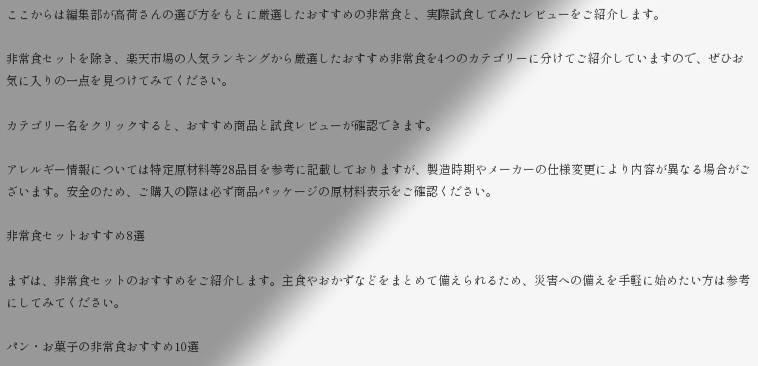ここからは編集部が高荷さんの選び方をもとに厳選したおすすめの非常食と、実際試食してみたレビューをご紹介します。

非常食セットを除き、楽天市場の人気ランキングから厳選したおすすめ非常食を4つのカテゴリーに分けてご紹介していますので、ぜひお気に入りの一点を見つけてみてください。

カテゴリー名をクリックすると、おすすめ商品と試食レビューが確認できます。

アレルギー情報については特定原材料等28品目を参考に記載しておりますが、製造時期やメーカーの仕様変更により内容が異なる場合がございます。安全のため、ご購入の際は必ず商品パッケージの原材料表示をご確認ください。

非常食セットおすすめ8選

まずは、非常食セットのおすすめをご紹介します。主食やおかずなどをまとめて備えられるため、災害への備えを手軽に始めたい方は参考にしてみてください。

パン・お菓子の非常食おすすめ10選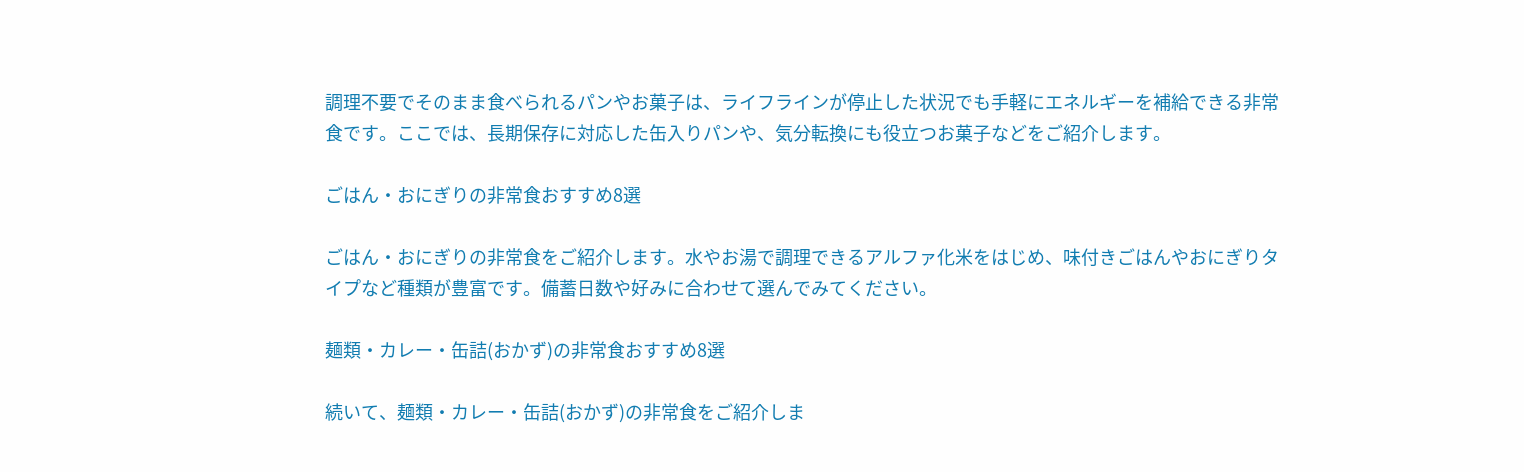調理不要でそのまま食べられるパンやお菓子は、ライフラインが停止した状況でも手軽にエネルギーを補給できる非常食です。ここでは、長期保存に対応した缶入りパンや、気分転換にも役立つお菓子などをご紹介します。

ごはん・おにぎりの非常食おすすめ8選

ごはん・おにぎりの非常食をご紹介します。水やお湯で調理できるアルファ化米をはじめ、味付きごはんやおにぎりタイプなど種類が豊富です。備蓄日数や好みに合わせて選んでみてください。

麺類・カレー・缶詰(おかず)の非常食おすすめ8選

続いて、麺類・カレー・缶詰(おかず)の非常食をご紹介しま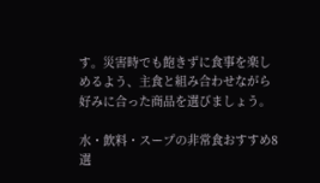す。災害時でも飽きずに食事を楽しめるよう、主食と組み合わせながら好みに合った商品を選びましょう。

水・飲料・スープの非常食おすすめ8選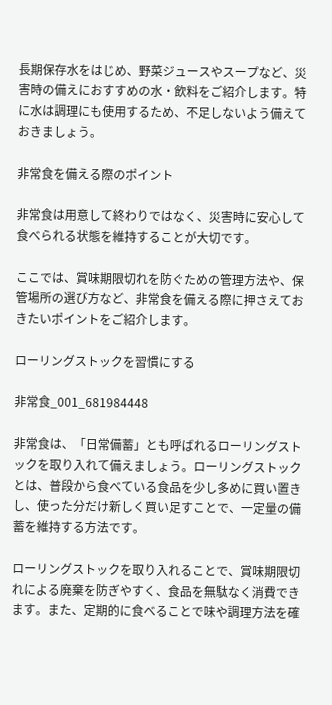長期保存水をはじめ、野菜ジュースやスープなど、災害時の備えにおすすめの水・飲料をご紹介します。特に水は調理にも使用するため、不足しないよう備えておきましょう。

非常食を備える際のポイント

非常食は用意して終わりではなく、災害時に安心して食べられる状態を維持することが大切です。

ここでは、賞味期限切れを防ぐための管理方法や、保管場所の選び方など、非常食を備える際に押さえておきたいポイントをご紹介します。

ローリングストックを習慣にする

非常食_001_681984448

非常食は、「日常備蓄」とも呼ばれるローリングストックを取り入れて備えましょう。ローリングストックとは、普段から食べている食品を少し多めに買い置きし、使った分だけ新しく買い足すことで、一定量の備蓄を維持する方法です。

ローリングストックを取り入れることで、賞味期限切れによる廃棄を防ぎやすく、食品を無駄なく消費できます。また、定期的に食べることで味や調理方法を確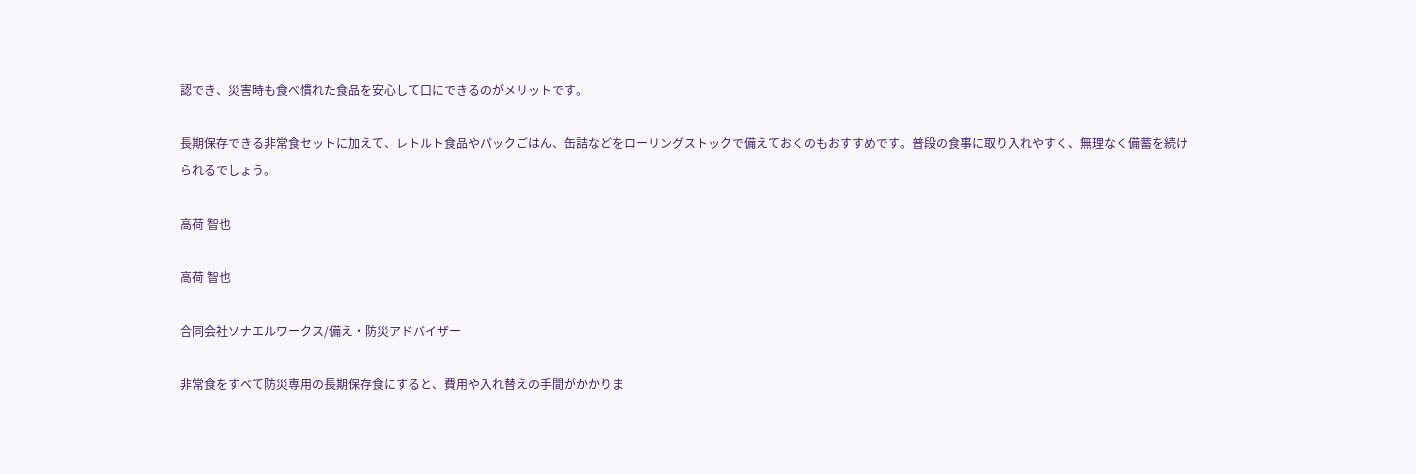認でき、災害時も食べ慣れた食品を安心して口にできるのがメリットです。

長期保存できる非常食セットに加えて、レトルト食品やパックごはん、缶詰などをローリングストックで備えておくのもおすすめです。普段の食事に取り入れやすく、無理なく備蓄を続けられるでしょう。

高荷 智也

高荷 智也

合同会社ソナエルワークス/備え・防災アドバイザー

非常食をすべて防災専用の長期保存食にすると、費用や入れ替えの手間がかかりま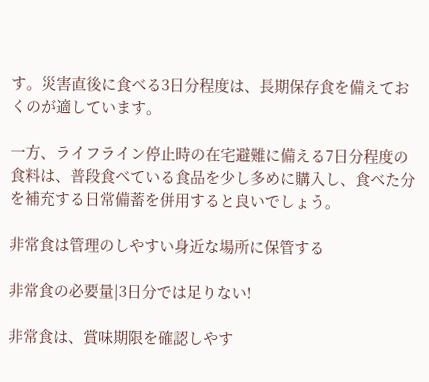す。災害直後に食べる3日分程度は、長期保存食を備えておくのが適しています。

一方、ライフライン停止時の在宅避難に備える7日分程度の食料は、普段食べている食品を少し多めに購入し、食べた分を補充する日常備蓄を併用すると良いでしょう。

非常食は管理のしやすい身近な場所に保管する

非常食の必要量|3日分では足りない!

非常食は、賞味期限を確認しやす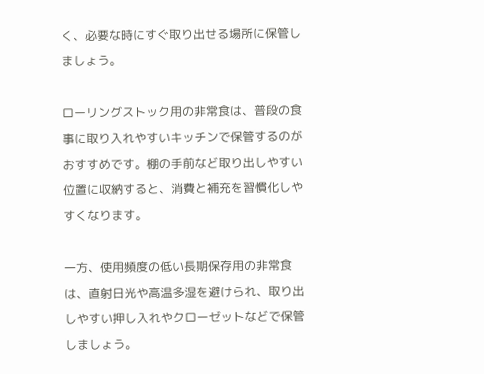く、必要な時にすぐ取り出せる場所に保管しましょう。

ローリングストック用の非常食は、普段の食事に取り入れやすいキッチンで保管するのがおすすめです。棚の手前など取り出しやすい位置に収納すると、消費と補充を習慣化しやすくなります。

一方、使用頻度の低い長期保存用の非常食は、直射日光や高温多湿を避けられ、取り出しやすい押し入れやクローゼットなどで保管しましょう。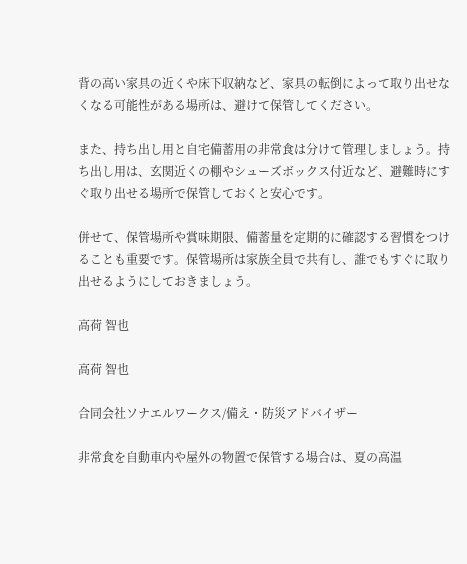背の高い家具の近くや床下収納など、家具の転倒によって取り出せなくなる可能性がある場所は、避けて保管してください。

また、持ち出し用と自宅備蓄用の非常食は分けて管理しましょう。持ち出し用は、玄関近くの棚やシューズボックス付近など、避難時にすぐ取り出せる場所で保管しておくと安心です。

併せて、保管場所や賞味期限、備蓄量を定期的に確認する習慣をつけることも重要です。保管場所は家族全員で共有し、誰でもすぐに取り出せるようにしておきましょう。

高荷 智也

高荷 智也

合同会社ソナエルワークス/備え・防災アドバイザー

非常食を自動車内や屋外の物置で保管する場合は、夏の高温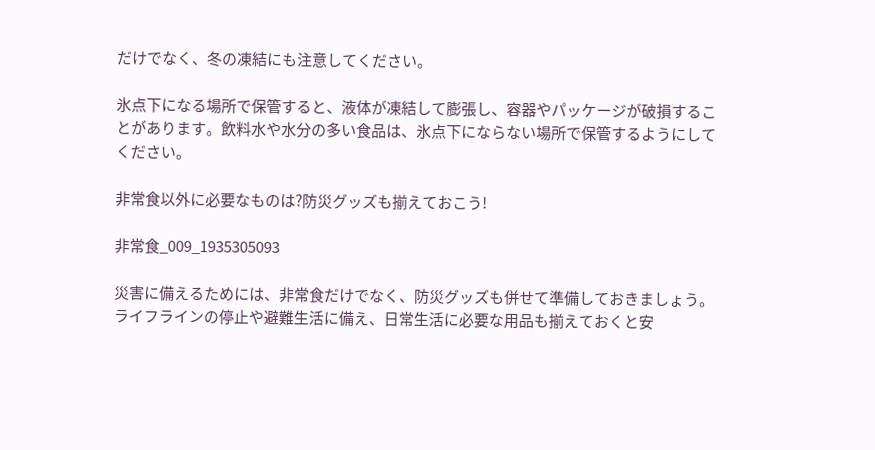だけでなく、冬の凍結にも注意してください。

氷点下になる場所で保管すると、液体が凍結して膨張し、容器やパッケージが破損することがあります。飲料水や水分の多い食品は、氷点下にならない場所で保管するようにしてください。

非常食以外に必要なものは?防災グッズも揃えておこう!

非常食_009_1935305093

災害に備えるためには、非常食だけでなく、防災グッズも併せて準備しておきましょう。ライフラインの停止や避難生活に備え、日常生活に必要な用品も揃えておくと安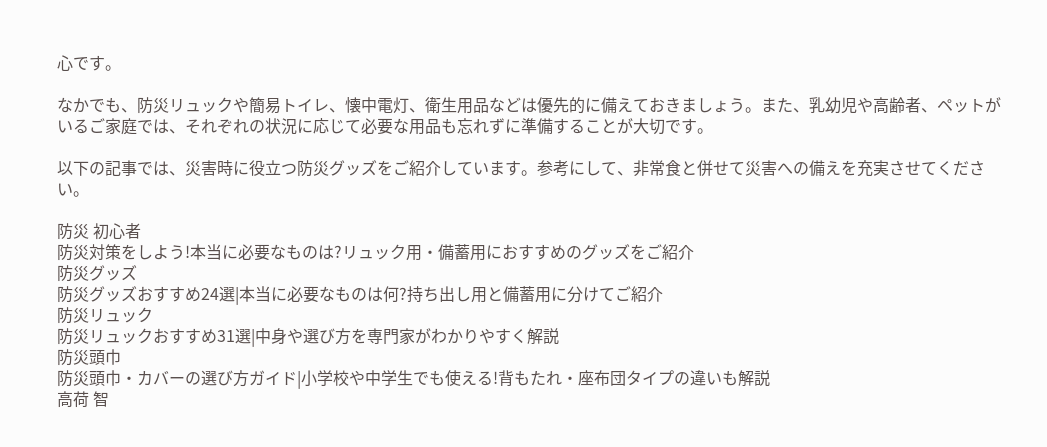心です。

なかでも、防災リュックや簡易トイレ、懐中電灯、衛生用品などは優先的に備えておきましょう。また、乳幼児や高齢者、ペットがいるご家庭では、それぞれの状況に応じて必要な用品も忘れずに準備することが大切です。

以下の記事では、災害時に役立つ防災グッズをご紹介しています。参考にして、非常食と併せて災害への備えを充実させてください。

防災 初心者
防災対策をしよう!本当に必要なものは?リュック用・備蓄用におすすめのグッズをご紹介
防災グッズ
防災グッズおすすめ24選|本当に必要なものは何?持ち出し用と備蓄用に分けてご紹介
防災リュック
防災リュックおすすめ31選|中身や選び方を専門家がわかりやすく解説
防災頭巾
防災頭巾・カバーの選び方ガイド|小学校や中学生でも使える!背もたれ・座布団タイプの違いも解説
高荷 智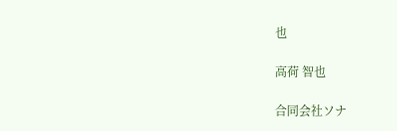也

高荷 智也

合同会社ソナ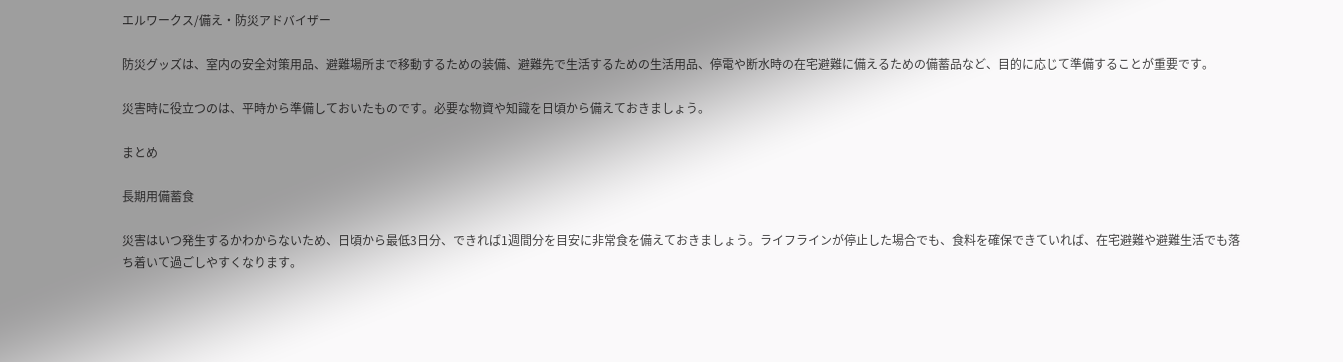エルワークス/備え・防災アドバイザー

防災グッズは、室内の安全対策用品、避難場所まで移動するための装備、避難先で生活するための生活用品、停電や断水時の在宅避難に備えるための備蓄品など、目的に応じて準備することが重要です。

災害時に役立つのは、平時から準備しておいたものです。必要な物資や知識を日頃から備えておきましょう。

まとめ

長期用備蓄食

災害はいつ発生するかわからないため、日頃から最低3日分、できれば1週間分を目安に非常食を備えておきましょう。ライフラインが停止した場合でも、食料を確保できていれば、在宅避難や避難生活でも落ち着いて過ごしやすくなります。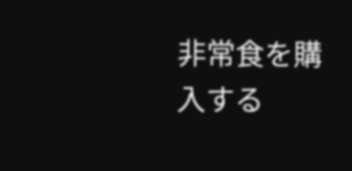非常食を購入する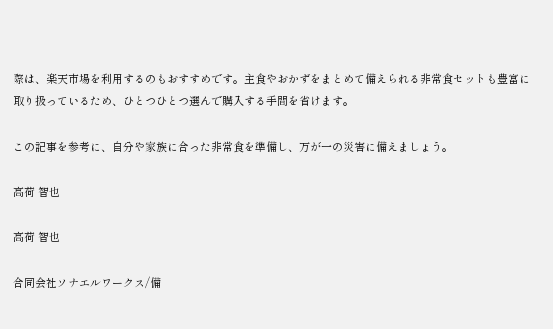際は、楽天市場を利用するのもおすすめです。主食やおかずをまとめて備えられる非常食セットも豊富に取り扱っているため、ひとつひとつ選んで購入する手間を省けます。

この記事を参考に、自分や家族に合った非常食を準備し、万が一の災害に備えましょう。

高荷 智也

高荷 智也

合同会社ソナエルワークス/備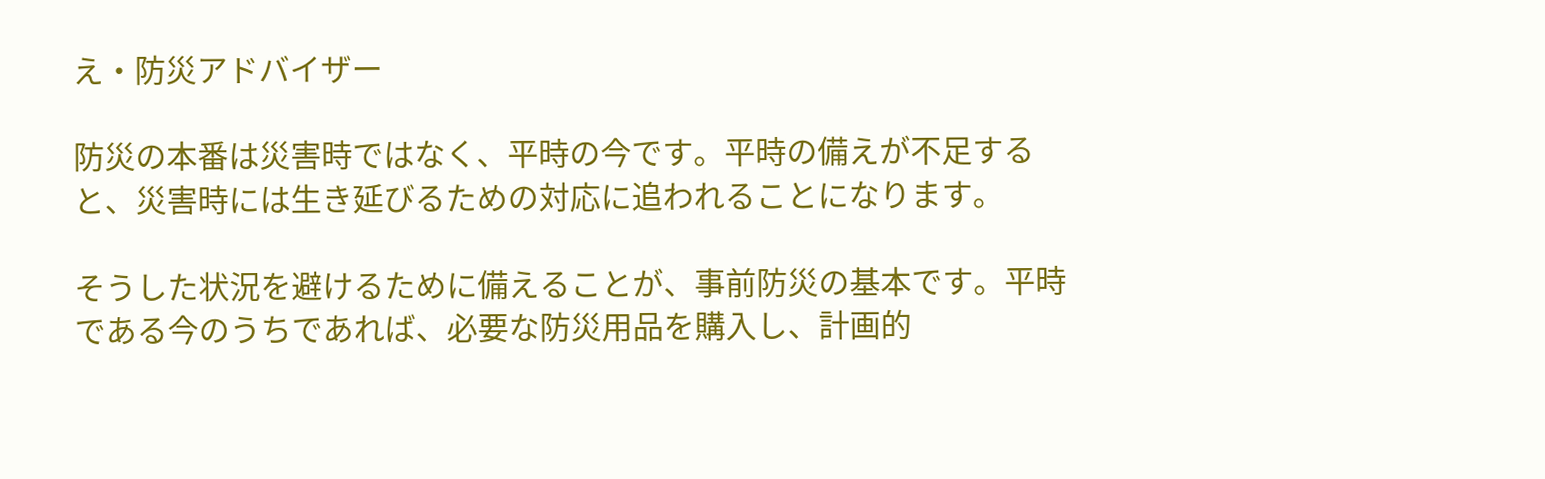え・防災アドバイザー

防災の本番は災害時ではなく、平時の今です。平時の備えが不足すると、災害時には生き延びるための対応に追われることになります。

そうした状況を避けるために備えることが、事前防災の基本です。平時である今のうちであれば、必要な防災用品を購入し、計画的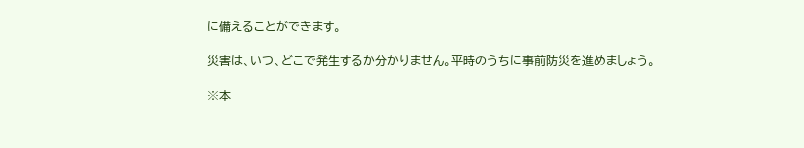に備えることができます。

災害は、いつ、どこで発生するか分かりません。平時のうちに事前防災を進めましょう。

※本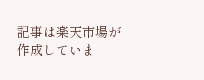記事は楽天市場が作成していま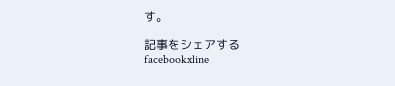す。

記事をシェアする
facebookxline